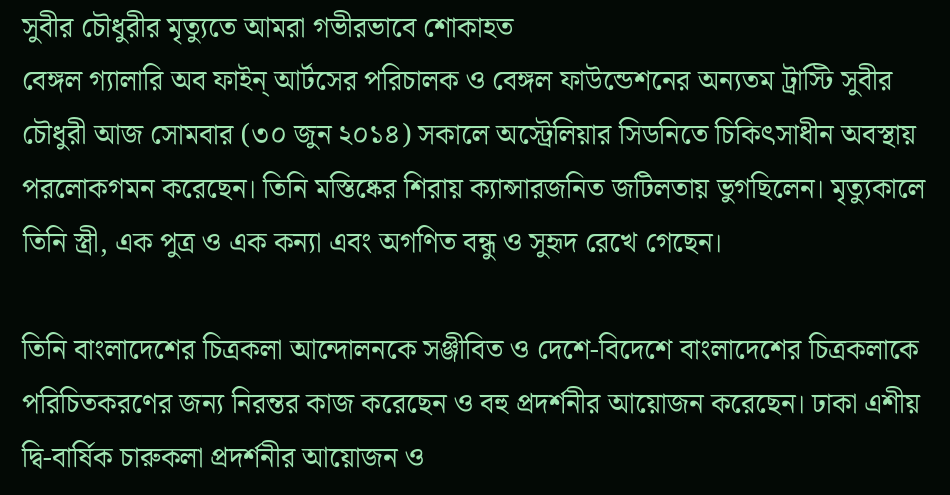সুবীর চৌধুরীর মৃত্যুতে আমরা গভীরভাবে শোকাহত
বেঙ্গল গ্যালারি অব ফাইন্ আর্টসের পরিচালক ও বেঙ্গল ফাউন্ডেশনের অন্যতম ট্রাস্টি সুবীর চৌধুরী আজ সোমবার (৩০ জুন ২০১৪) সকালে অস্ট্রেলিয়ার সিডনিতে চিকিৎসাধীন অবস্থায় পরলোকগমন করেছেন। তিনি মস্তিষ্কের শিরায় ক্যান্সারজনিত জটিলতায় ভুগছিলেন। মৃত্যুকালে তিনি স্ত্রী, এক পুত্র ও এক কন্যা এবং অগণিত বন্ধু ও সুহৃদ রেখে গেছেন।

তিনি বাংলাদেশের চিত্রকলা আন্দোলনকে সঞ্জীবিত ও দেশে-বিদেশে বাংলাদেশের চিত্রকলাকে পরিচিতকরণের জন্য নিরন্তর কাজ করেছেন ও বহু প্রদর্শনীর আয়োজন করেছেন। ঢাকা এশীয় দ্বি-বার্ষিক চারুকলা প্রদর্শনীর আয়োজন ও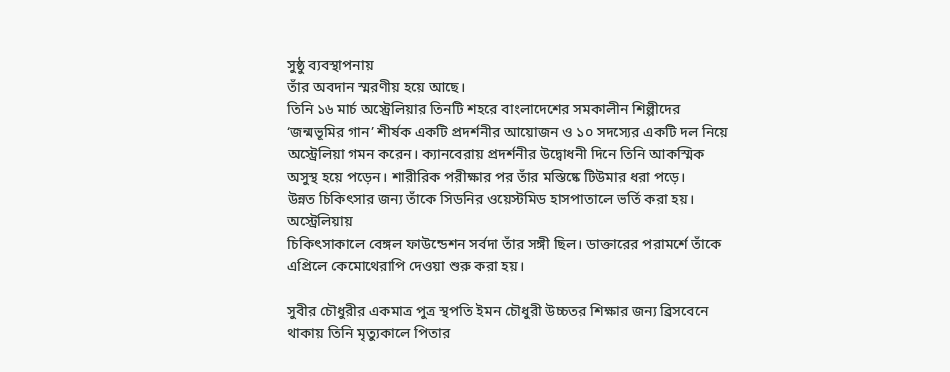সুষ্ঠু ব্যবস্থাপনায়
তাঁর অবদান স্মরণীয় হয়ে আছে।
তিনি ১৬ মার্চ অস্ট্রেলিয়ার তিনটি শহরে বাংলাদেশের সমকালীন শিল্পীদের ‘জন্মভূমির গান’ শীর্ষক একটি প্রদর্শনীর আয়োজন ও ১০ সদস্যের একটি দল নিয়ে অস্ট্রেলিয়া গমন করেন। ক্যানবেরায় প্রদর্শনীর উদ্বোধনী দিনে তিনি আকস্মিক অসুস্থ হয়ে পড়েন। শারীরিক পরীক্ষার পর তাঁর মস্তিষ্কে টিউমার ধরা পড়ে।
উন্নত চিকিৎসার জন্য তাঁকে সিডনির ওয়েস্টমিড হাসপাতালে ভর্তি করা হয়। অস্ট্রেলিয়ায়
চিকিৎসাকালে বেঙ্গল ফাউন্ডেশন সর্বদা তাঁর সঙ্গী ছিল। ডাক্তারের পরামর্শে তাঁকে এপ্রিলে কেমোথেরাপি দেওয়া শুরু করা হয়।

সুবীর চৌধুরীর একমাত্র পুত্র স্থপতি ইমন চৌধুরী উচ্চতর শিক্ষার জন্য ব্রিসবেনে থাকায় তিনি মৃত্যুকালে পিতার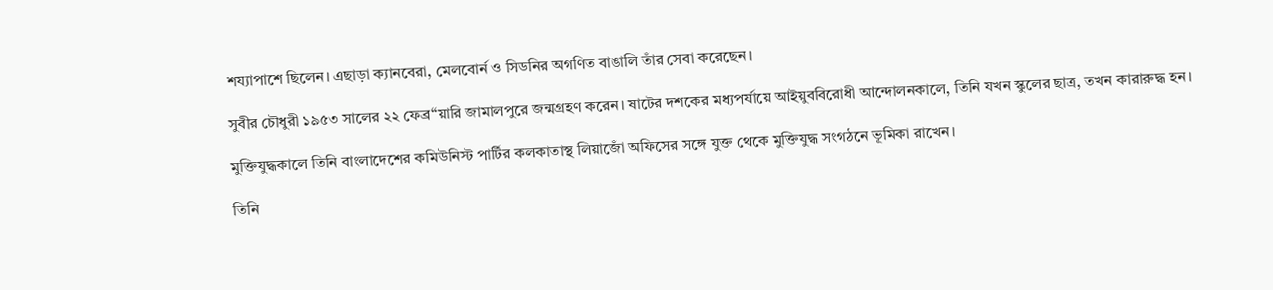শয্যাপাশে ছিলেন। এছাড়া ক্যানবেরা, মেলবোর্ন ও সিডনির অগণিত বাঙালি তাঁর সেবা করেছেন।

সুবীর চৌধুরী ১৯৫৩ সালের ২২ ফেব্র“য়ারি জামালপুরে জন্মগ্রহণ করেন। ষাটের দশকের মধ্যপর্যায়ে আইয়ুববিরোধী আন্দোলনকালে, তিনি যখন স্কুলের ছাত্র, তখন কারারুদ্ধ হন।

মুক্তিযুদ্ধকালে তিনি বাংলাদেশের কমিউনিস্ট পার্টির কলকাতাস্থ লিয়াজোঁ অফিসের সঙ্গে যুক্ত থেকে মুক্তিযুদ্ধ সংগঠনে ভূমিকা রাখেন।

তিনি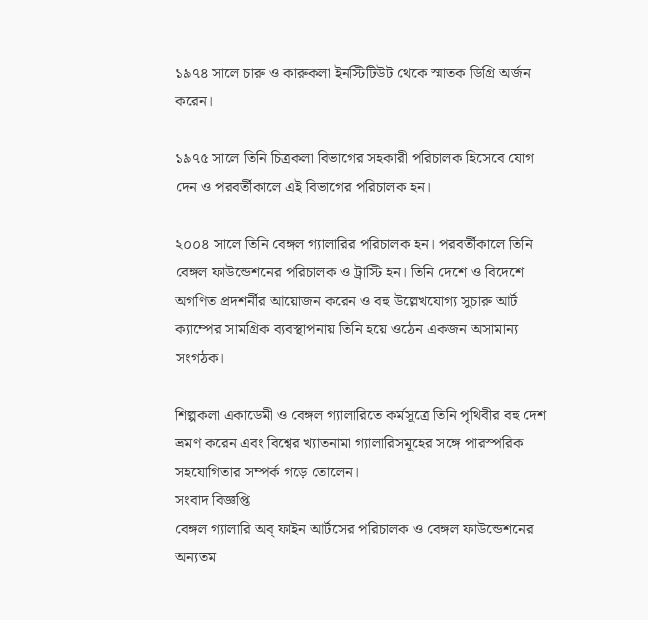১৯৭৪ সালে চারু ও কারুকলা ইনস্টিটিউট থেকে স্মাতক ডিগ্রি অর্জন করেন।

১৯৭৫ সালে তিনি চিত্রকলা বিভাগের সহকারী পরিচালক হিসেবে যোগ দেন ও পরবর্তীকালে এই বিভাগের পরিচালক হন।

২০০৪ সালে তিনি বেঙ্গল গ্যালারির পরিচালক হন। পরবর্তীকালে তিনি বেঙ্গল ফাউন্ডেশনের পরিচালক ও ট্রাস্টি হন। তিনি দেশে ও বিদেশে অগণিত প্রদশর্নীর আয়োজন করেন ও বহু উল্লেখযোগ্য সুচারু আর্ট ক্যাম্পের সামগ্রিক ব্যবস্থাপনায় তিনি হয়ে ওঠেন একজন অসামান্য সংগঠক।

শিল্পকলা একাডেমী ও বেঙ্গল গ্যালারিতে কর্মসূত্রে তিনি পৃথিবীর বহু দেশ ভ্রমণ করেন এবং বিশ্বের খ্যাতনামা গ্যালারিসমূহের সঙ্গে পারস্পরিক সহযোগিতার সম্পর্ক গড়ে তোলেন।
সংবাদ বিজ্ঞপ্তি
বেঙ্গল গ্যালারি অব্ ফাইন আর্টসের পরিচালক ও বেঙ্গল ফাউন্ডেশনের অন্যতম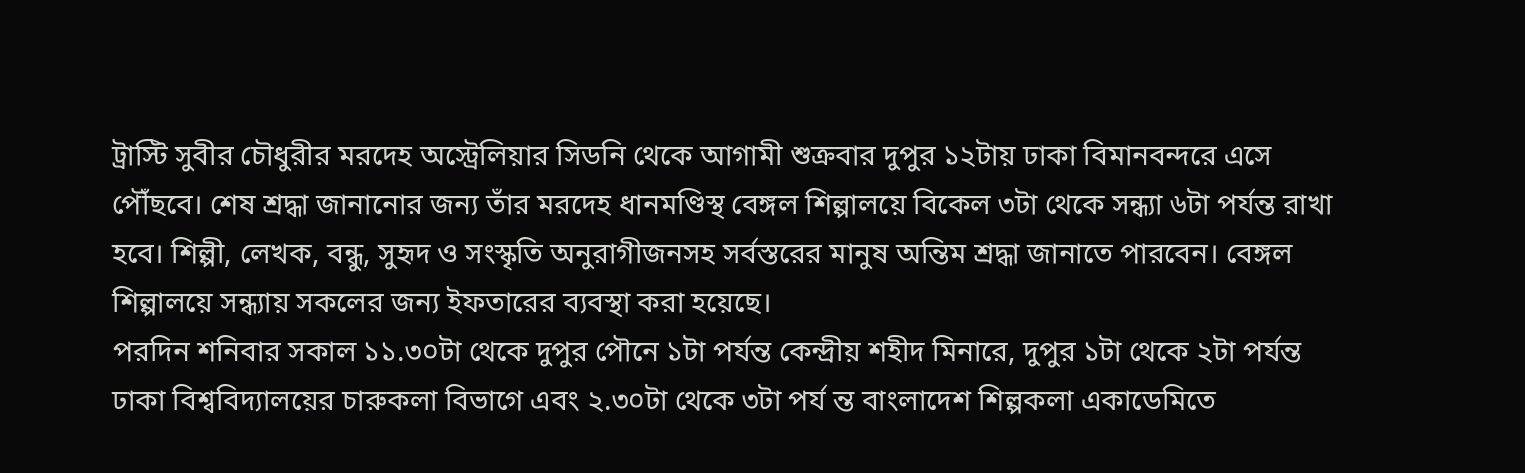ট্রাস্টি সুবীর চৌধুরীর মরদেহ অস্ট্রেলিয়ার সিডনি থেকে আগামী শুক্রবার দুপুর ১২টায় ঢাকা বিমানবন্দরে এসে পৌঁছবে। শেষ শ্রদ্ধা জানানোর জন্য তাঁর মরদেহ ধানমণ্ডিস্থ বেঙ্গল শিল্পালয়ে বিকেল ৩টা থেকে সন্ধ্যা ৬টা পর্যন্ত রাখা হবে। শিল্পী, লেখক, বন্ধু, সুহৃদ ও সংস্কৃতি অনুরাগীজনসহ সর্বস্তরের মানুষ অন্তিম শ্রদ্ধা জানাতে পারবেন। বেঙ্গল শিল্পালয়ে সন্ধ্যায় সকলের জন্য ইফতারের ব্যবস্থা করা হয়েছে।
পরদিন শনিবার সকাল ১১.৩০টা থেকে দুপুর পৌনে ১টা পর্যন্ত কেন্দ্রীয় শহীদ মিনারে, দুপুর ১টা থেকে ২টা পর্যন্ত ঢাকা বিশ্ববিদ্যালয়ের চারুকলা বিভাগে এবং ২.৩০টা থেকে ৩টা পর্য ন্ত বাংলাদেশ শিল্পকলা একাডেমিতে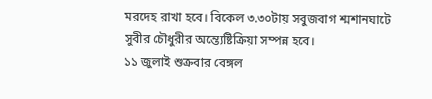মরদেহ রাখা হবে। বিকেল ৩.৩০টায় সবুজবাগ শ্মশানঘাটে সুবীর চৌধুরীর অন্ত্যেষ্টিক্রিয়া সম্পন্ন হবে।
১১ জুলাই শুক্রবার বেঙ্গল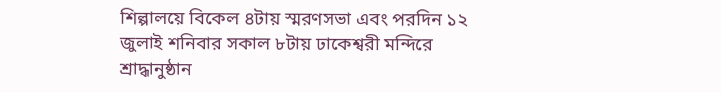শিল্পালয়ে বিকেল ৪টায় স্মরণসভা এবং পরদিন ১২ জুলাই শনিবার সকাল ৮টায় ঢাকেশ্বরী মন্দিরে শ্রাদ্ধানুষ্ঠান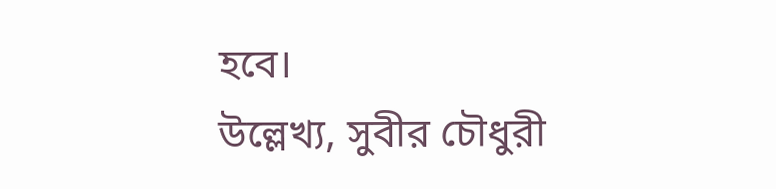হবে।
উল্লেখ্য, সুবীর চৌধুরী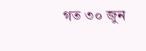গত ৩০ জুন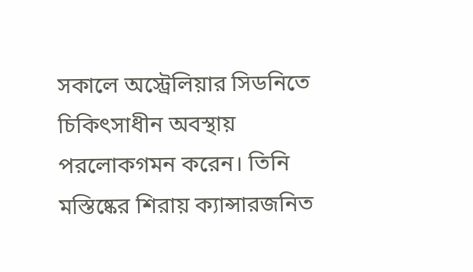সকালে অস্ট্রেলিয়ার সিডনিতে চিকিৎসাধীন অবস্থায় পরলোকগমন করেন। তিনি মস্তিষ্কের শিরায় ক্যান্সারজনিত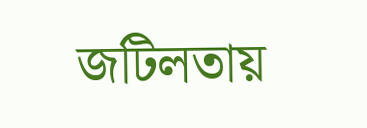জটিলতায়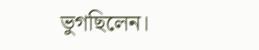ভুগছিলেন।